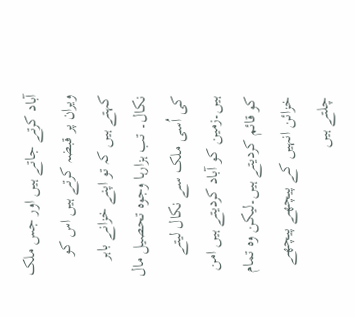آباد کرتے جاتے ہیں اور جس ملک ویران پر قبضہ کرتے ہیں اس کو کہتے ہیں کہ تو اپنے خزانے باہر نکال۔ تب ہزارہا وجوہ تحصیل مال کی اُسی ملک سے نکال لیتے ہیں۔زمین کو آباد کردیتے ہیں امن کو قائم کردیتے ہیں۔لیکن وہ تمام خزائن انہیں کے پیچھے پیچھے چلتے ہیں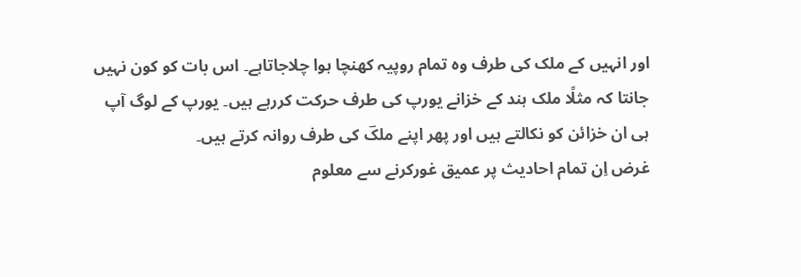اور انہیں کے ملک کی طرف وہ تمام روپیہ کھنچا ہوا چلاجاتاہے۔ اس بات کو کون نہیں جانتا کہ مثلًا ملک ہند کے خزانے یورپ کی طرف حرکت کررہے ہیں۔ یورپ کے لوگ آپ ہی ان خزائن کو نکالتے ہیں اور پھر اپنے ملکؔ کی طرف روانہ کرتے ہیں۔
غرض اِن تمام احادیث پر عمیق غورکرنے سے معلوم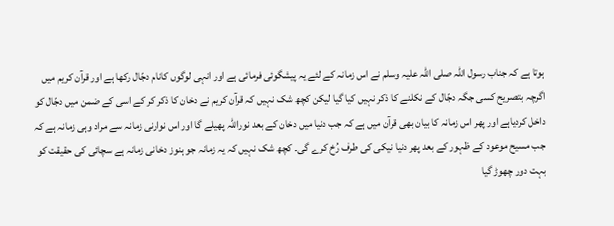ہوتا ہے کہ جناب رسول اللہ صلی اللہ علیہ وسلم نے اس زمانہ کے لئے یہ پیشگوئی فرمائی ہے اور انہی لوگوں کانام دجّال رکھا ہے اور قرآن کریم میں اگرچہ بتصریح کسی جگہ دجّال کے نکلنے کا ذکر نہیں کیا گیا لیکن کچھ شک نہیں کہ قرآن کریم نے دخان کا ذکر کر کے اسی کے ضمن میں دجّال کو داخل کردیاہے اور پھر اس زمانہ کا بیان بھی قرآن میں ہے کہ جب دنیا میں دخان کے بعد نوراللہ پھیلے گا اور اس نوارنی زمانہ سے مراد وہی زمانہ ہے کہ جب مسیح موعود کے ظہور کے بعد پھر دنیا نیکی کی طرف رُخ کرے گی۔ کچھ شک نہیں کہ یہ زمانہ جو ہنوز دخانی زمانہ ہے سچائی کی حقیقت کو بہت دور چھوڑ گیا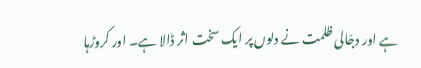ہے اور دجّالی ظلمت نے دلوں پر ایک سخت اثر ڈالا ہے۔ اور کروڑہا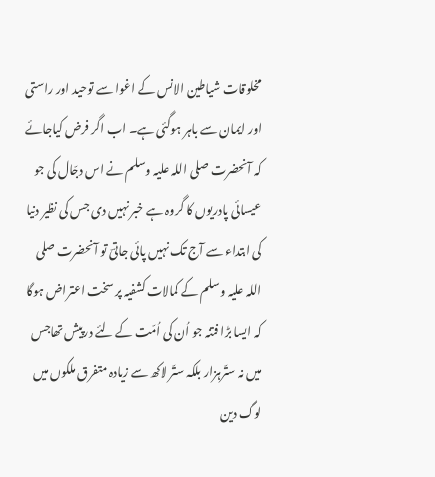مخلوقات شیاطین الانس کے اغوا سے توحید اور راستی اور ایمان سے باہر ہوگئی ہے۔ اب اگر فرض کیاجائے کہ آنحضرت صلی اللہ علیہ وسلم نے اس دجّال کی جو عیسائی پادریوں کا گروہ ہے خبر نہیں دی جس کی نظیر دنیا کی ابتداء سے آج تک نہیں پائی جاتیؔ تو آنحضرت صلی اللہ علیہ وسلم کے کمالات کشفیہ پر سخت اعتراض ہوگا کہ ایسا بڑا فتنہ جو اُن کی اُمّت کے لئے درپیش تھاجس میں نہ ستّرہزار بلکہ ستّر لاکھ سے زیادہ متفرق ملکوں میں لوگ دین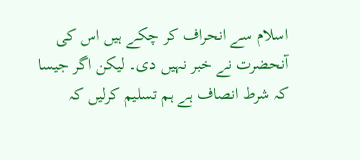اسلام سے انحراف کر چکے ہیں اس کی آنحضرت نے خبر نہیں دی۔ لیکن اگر جیسا کہ شرط انصاف ہے ہم تسلیم کرلیں کہ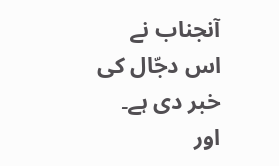آنجناب نے اس دجّال کی خبر دی ہے۔ اور